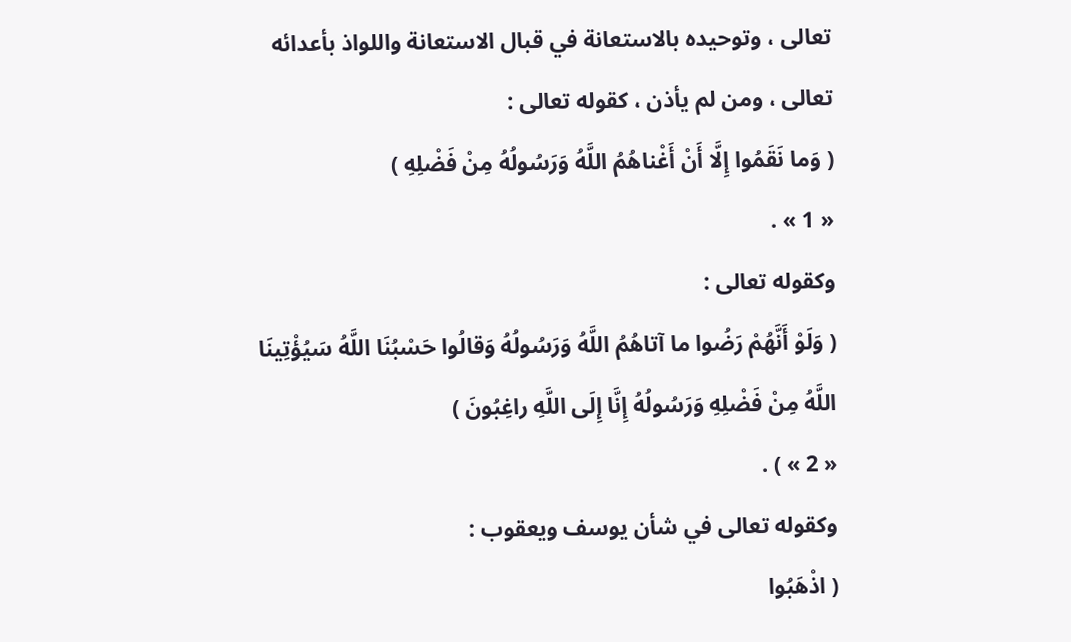تعالى ، وتوحيده بالاستعانة في قبال الاستعانة واللواذ بأعدائه تعالى ، ومن لم يأذن ، كقوله تعالى :
( وَما نَقَمُوا إِلَّا أَنْ أَغْناهُمُ اللَّهُ وَرَسُولُهُ مِنْ فَضْلِهِ )
« 1 » .
وكقوله تعالى :
( وَلَوْ أَنَّهُمْ رَضُوا ما آتاهُمُ اللَّهُ وَرَسُولُهُ وَقالُوا حَسْبُنَا اللَّهُ سَيُؤْتِينَا اللَّهُ مِنْ فَضْلِهِ وَرَسُولُهُ إِنَّا إِلَى اللَّهِ راغِبُونَ )
« 2 » ) .
وكقوله تعالى في شأن يوسف ويعقوب :
( اذْهَبُوا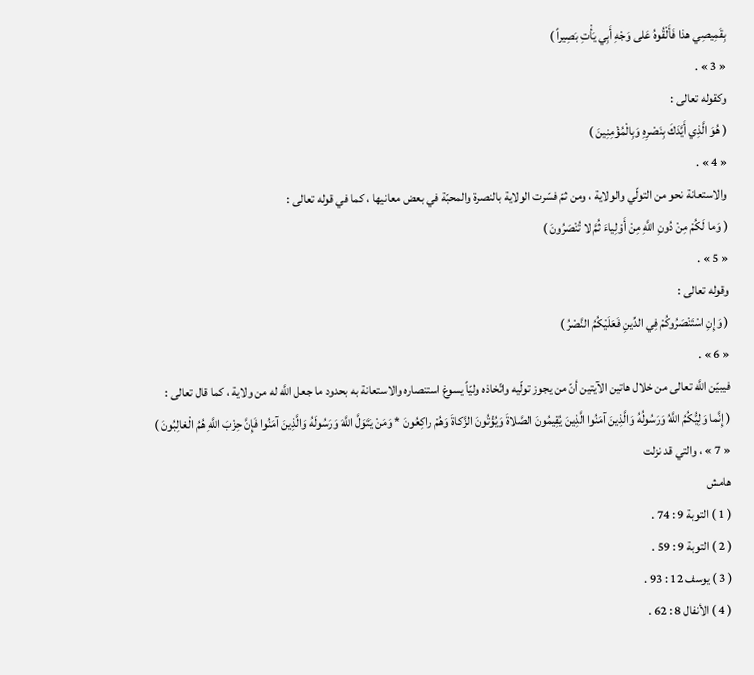بِقَمِيصِي هذا فَأَلْقُوهُ عَلى وَجْهِ أَبِي يَأْتِ بَصِيراً )
« 3 » .
وكقوله تعالى :
( هُوَ الَّذِي أَيَّدَكَ بِنَصْرِهِ وَبِالْمُؤْمِنِينَ )
« 4 » .
والاستعانة نحو من التولّي والولاية ، ومن ثمّ فسّرت الولاية بالنصرة والمحبّة في بعض معانيها ، كما في قوله تعالى :
( وَما لَكُمْ مِنْ دُونِ اللَّهِ مِنْ أَوْلِياءَ ثُمَّ لا تُنْصَرُونَ )
« 5 » .
وقوله تعالى :
( وَإِنِ اسْتَنْصَرُوكُمْ فِي الدِّينِ فَعَلَيْكُمُ النَّصْرُ )
« 6 » .
فيبيّن اللَّه تعالى من خلال هاتين الآيتين أنّ من يجوز تولّيه واتّخاذه وليّاً يسوغ استنصاره والاستعانة به بحدود ما جعل اللَّه له من ولاية ، كما قال تعالى :
( إِنَّما وَلِيُّكُمُ اللَّهُ وَرَسُولُهُ وَالَّذِينَ آمَنُوا الَّذِينَ يُقِيمُونَ الصَّلاةَ وَيُؤْتُونَ الزَّكاةَ وَهُمْ راكِعُونَ * وَمَنْ يَتَوَلَّ اللَّهَ وَرَسُولَهُ وَالَّذِينَ آمَنُوا فَإِنَّ حِزْبَ اللَّهِ هُمُ الْغالِبُونَ )
« 7 » ، والتي قد نزلت
هامش
( 1 ) التوبة 9 : 74 .
( 2 ) التوبة 9 : 59 .
( 3 ) يوسف 12 : 93 .
( 4 ) الأنفال 8 : 62 .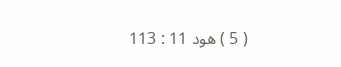( 5 ) هود 11 : 113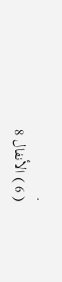.
( 6 ) الأنفال 8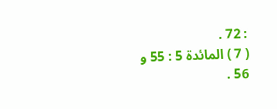: 72 .
( 7 ) المائدة 5 : 55 و 56 .